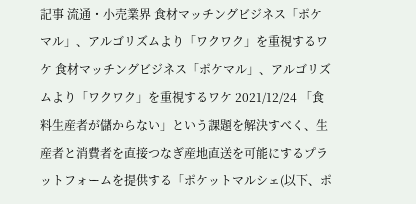記事 流通・小売業界 食材マッチングビジネス「ポケマル」、アルゴリズムより「ワクワク」を重視するワケ 食材マッチングビジネス「ポケマル」、アルゴリズムより「ワクワク」を重視するワケ 2021/12/24 「食料生産者が儲からない」という課題を解決すべく、生産者と消費者を直接つなぎ産地直送を可能にするプラットフォームを提供する「ポケットマルシェ(以下、ポ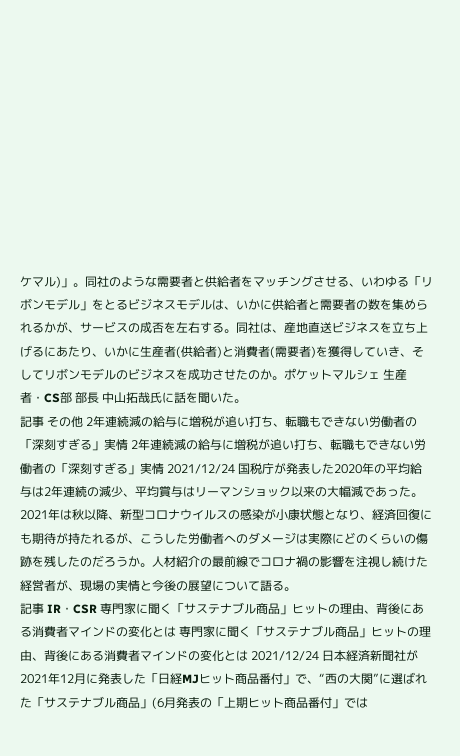ケマル)」。同社のような需要者と供給者をマッチングさせる、いわゆる「リボンモデル」をとるビジネスモデルは、いかに供給者と需要者の数を集められるかが、サービスの成否を左右する。同社は、産地直送ビジネスを立ち上げるにあたり、いかに生産者(供給者)と消費者(需要者)を獲得していき、そしてリボンモデルのビジネスを成功させたのか。ポケットマルシェ 生産者・CS部 部長 中山拓哉氏に話を聞いた。
記事 その他 2年連続減の給与に増税が追い打ち、転職もできない労働者の「深刻すぎる」実情 2年連続減の給与に増税が追い打ち、転職もできない労働者の「深刻すぎる」実情 2021/12/24 国税庁が発表した2020年の平均給与は2年連続の減少、平均賞与はリーマンショック以来の大幅減であった。2021年は秋以降、新型コロナウイルスの感染が小康状態となり、経済回復にも期待が持たれるが、こうした労働者へのダメージは実際にどのくらいの傷跡を残したのだろうか。人材紹介の最前線でコロナ禍の影響を注視し続けた経営者が、現場の実情と今後の展望について語る。
記事 IR・CSR 専門家に聞く「サステナブル商品」ヒットの理由、背後にある消費者マインドの変化とは 専門家に聞く「サステナブル商品」ヒットの理由、背後にある消費者マインドの変化とは 2021/12/24 日本経済新聞社が2021年12月に発表した「日経MJヒット商品番付」で、“西の大関”に選ばれた「サステナブル商品」(6月発表の「上期ヒット商品番付」では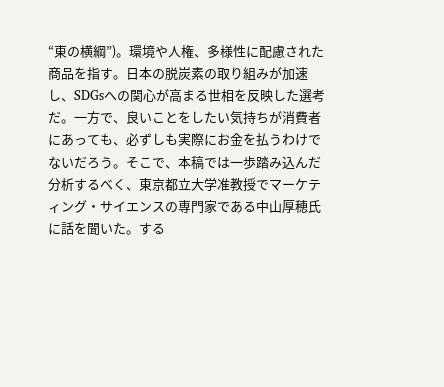“東の横綱”)。環境や人権、多様性に配慮された商品を指す。日本の脱炭素の取り組みが加速し、SDGsへの関心が高まる世相を反映した選考だ。一方で、良いことをしたい気持ちが消費者にあっても、必ずしも実際にお金を払うわけでないだろう。そこで、本稿では一歩踏み込んだ分析するべく、東京都立大学准教授でマーケティング・サイエンスの専門家である中山厚穂氏に話を聞いた。する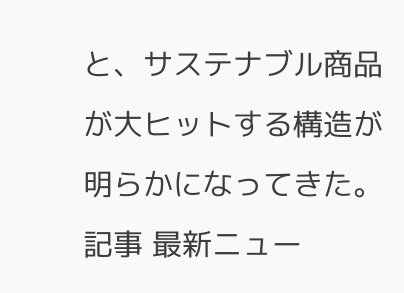と、サステナブル商品が大ヒットする構造が明らかになってきた。
記事 最新ニュー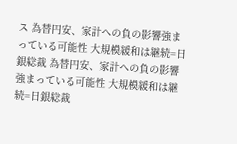ス 為替円安、家計への負の影響強まっている可能性 大規模緩和は継続=日銀総裁 為替円安、家計への負の影響強まっている可能性 大規模緩和は継続=日銀総裁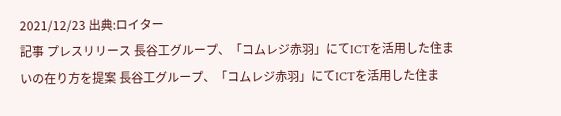2021/12/23 出典:ロイター
記事 プレスリリース 長谷工グループ、「コムレジ赤羽」にてICTを活用した住まいの在り方を提案 長谷工グループ、「コムレジ赤羽」にてICTを活用した住ま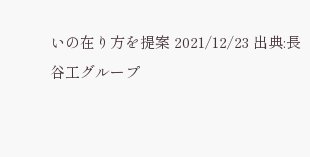いの在り方を提案 2021/12/23 出典:長谷工グループ